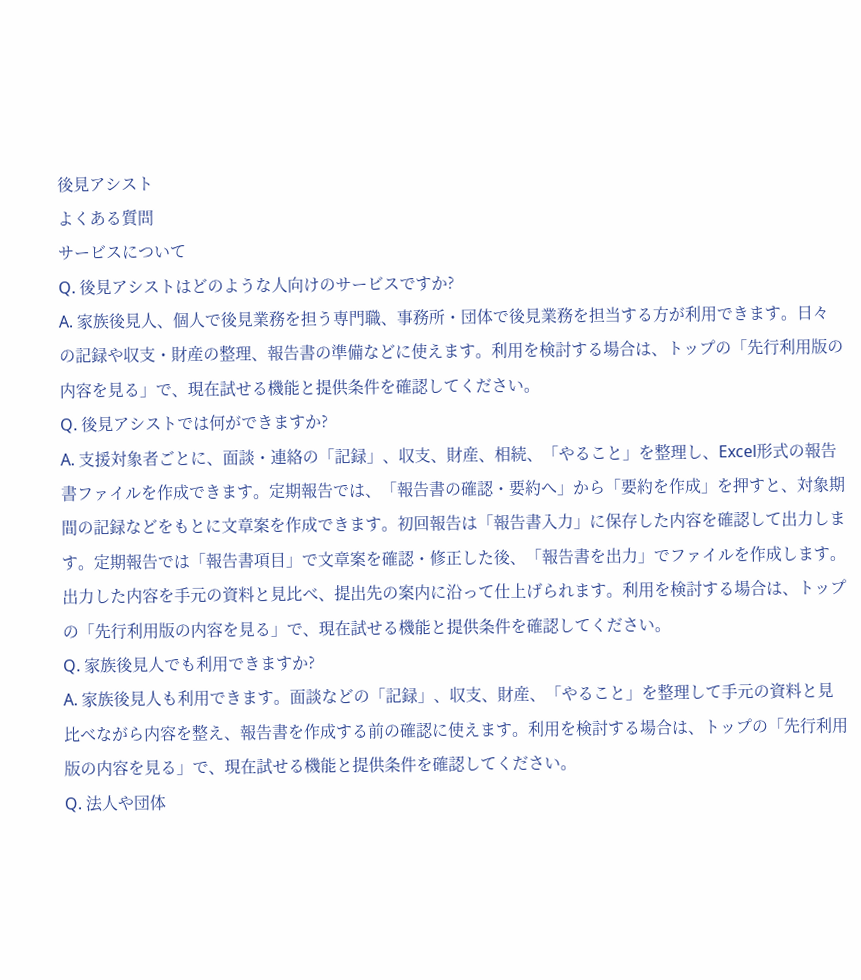後見アシスト
よくある質問
サービスについて
Q. 後見アシストはどのような人向けのサービスですか?
A. 家族後見人、個人で後見業務を担う専門職、事務所・団体で後見業務を担当する方が利用できます。日々の記録や収支・財産の整理、報告書の準備などに使えます。利用を検討する場合は、トップの「先行利用版の内容を見る」で、現在試せる機能と提供条件を確認してください。
Q. 後見アシストでは何ができますか?
A. 支援対象者ごとに、面談・連絡の「記録」、収支、財産、相続、「やること」を整理し、Excel形式の報告書ファイルを作成できます。定期報告では、「報告書の確認・要約へ」から「要約を作成」を押すと、対象期間の記録などをもとに文章案を作成できます。初回報告は「報告書入力」に保存した内容を確認して出力します。定期報告では「報告書項目」で文章案を確認・修正した後、「報告書を出力」でファイルを作成します。出力した内容を手元の資料と見比べ、提出先の案内に沿って仕上げられます。利用を検討する場合は、トップの「先行利用版の内容を見る」で、現在試せる機能と提供条件を確認してください。
Q. 家族後見人でも利用できますか?
A. 家族後見人も利用できます。面談などの「記録」、収支、財産、「やること」を整理して手元の資料と見比べながら内容を整え、報告書を作成する前の確認に使えます。利用を検討する場合は、トップの「先行利用版の内容を見る」で、現在試せる機能と提供条件を確認してください。
Q. 法人や団体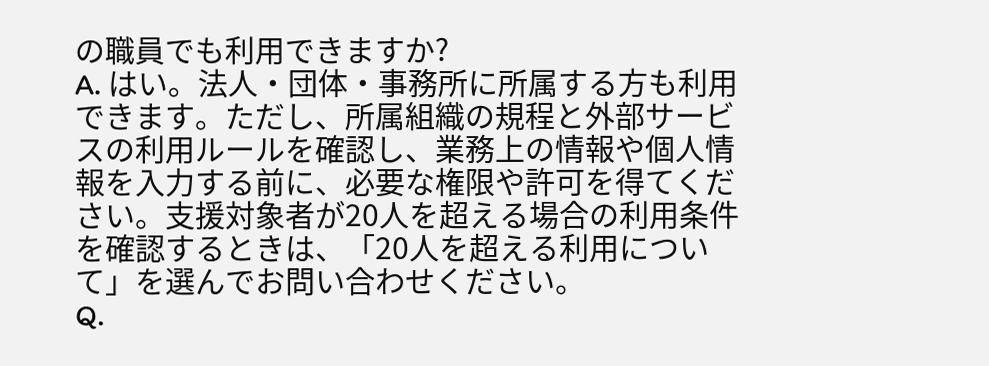の職員でも利用できますか?
A. はい。法人・団体・事務所に所属する方も利用できます。ただし、所属組織の規程と外部サービスの利用ルールを確認し、業務上の情報や個人情報を入力する前に、必要な権限や許可を得てください。支援対象者が20人を超える場合の利用条件を確認するときは、「20人を超える利用について」を選んでお問い合わせください。
Q.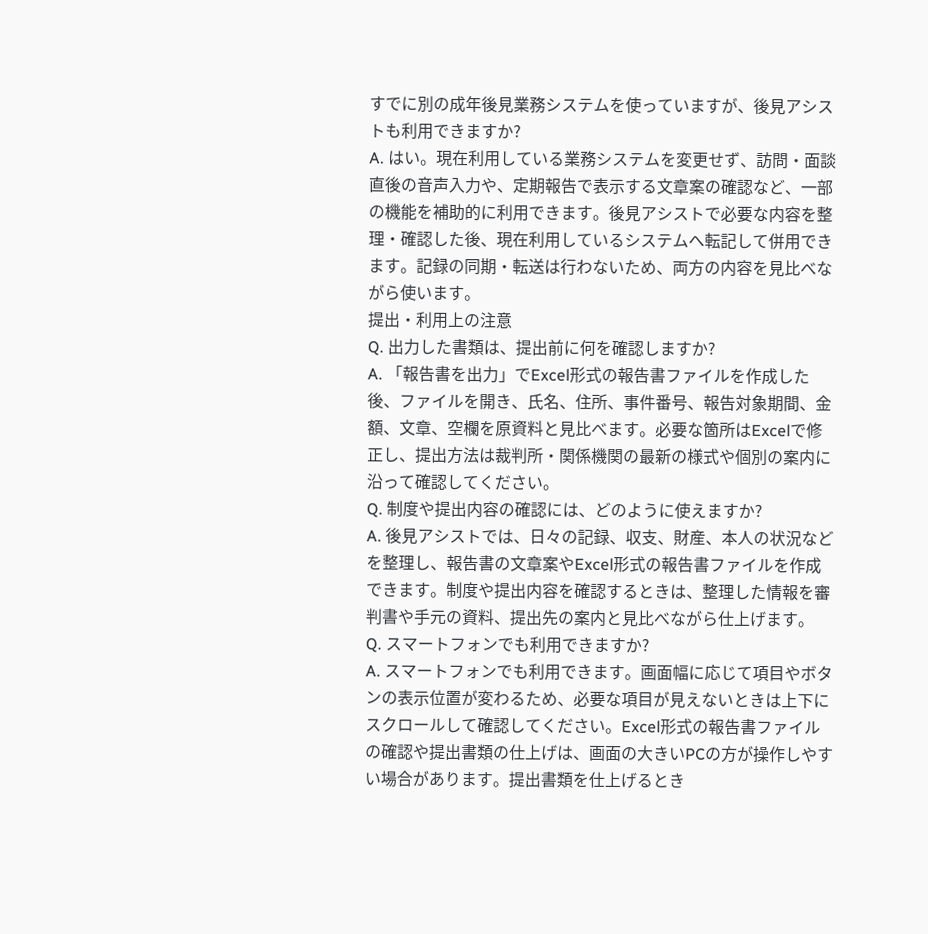すでに別の成年後見業務システムを使っていますが、後見アシストも利用できますか?
A. はい。現在利用している業務システムを変更せず、訪問・面談直後の音声入力や、定期報告で表示する文章案の確認など、一部の機能を補助的に利用できます。後見アシストで必要な内容を整理・確認した後、現在利用しているシステムへ転記して併用できます。記録の同期・転送は行わないため、両方の内容を見比べながら使います。
提出・利用上の注意
Q. 出力した書類は、提出前に何を確認しますか?
A. 「報告書を出力」でExcel形式の報告書ファイルを作成した後、ファイルを開き、氏名、住所、事件番号、報告対象期間、金額、文章、空欄を原資料と見比べます。必要な箇所はExcelで修正し、提出方法は裁判所・関係機関の最新の様式や個別の案内に沿って確認してください。
Q. 制度や提出内容の確認には、どのように使えますか?
A. 後見アシストでは、日々の記録、収支、財産、本人の状況などを整理し、報告書の文章案やExcel形式の報告書ファイルを作成できます。制度や提出内容を確認するときは、整理した情報を審判書や手元の資料、提出先の案内と見比べながら仕上げます。
Q. スマートフォンでも利用できますか?
A. スマートフォンでも利用できます。画面幅に応じて項目やボタンの表示位置が変わるため、必要な項目が見えないときは上下にスクロールして確認してください。Excel形式の報告書ファイルの確認や提出書類の仕上げは、画面の大きいPCの方が操作しやすい場合があります。提出書類を仕上げるとき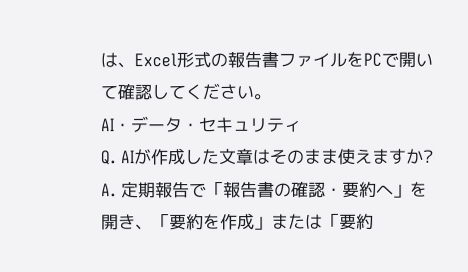は、Excel形式の報告書ファイルをPCで開いて確認してください。
AI・データ・セキュリティ
Q. AIが作成した文章はそのまま使えますか?
A. 定期報告で「報告書の確認・要約へ」を開き、「要約を作成」または「要約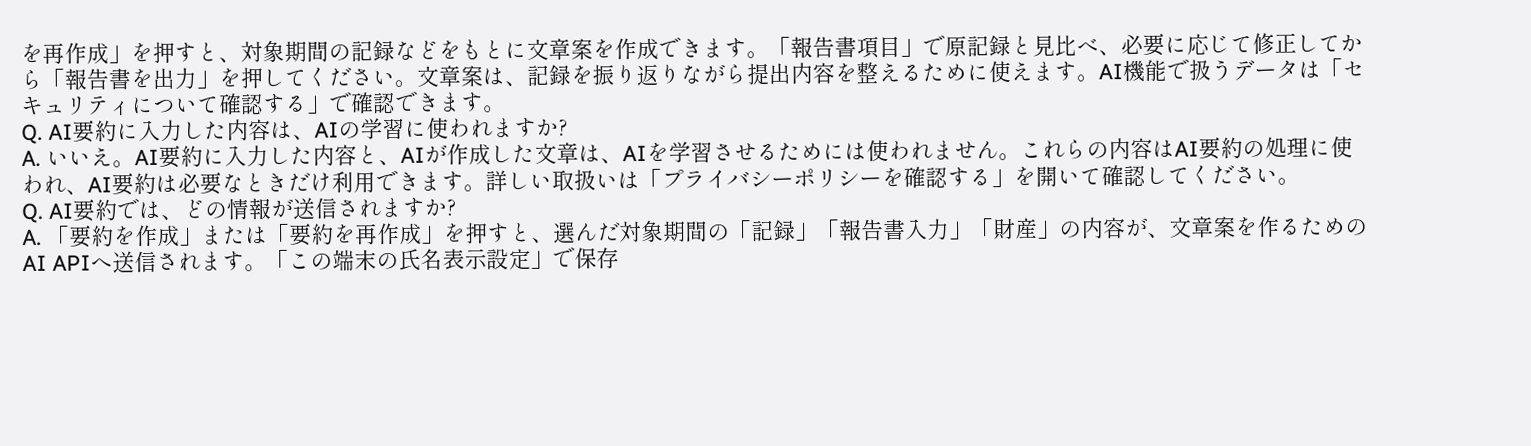を再作成」を押すと、対象期間の記録などをもとに文章案を作成できます。「報告書項目」で原記録と見比べ、必要に応じて修正してから「報告書を出力」を押してください。文章案は、記録を振り返りながら提出内容を整えるために使えます。AI機能で扱うデータは「セキュリティについて確認する」で確認できます。
Q. AI要約に入力した内容は、AIの学習に使われますか?
A. いいえ。AI要約に入力した内容と、AIが作成した文章は、AIを学習させるためには使われません。これらの内容はAI要約の処理に使われ、AI要約は必要なときだけ利用できます。詳しい取扱いは「プライバシーポリシーを確認する」を開いて確認してください。
Q. AI要約では、どの情報が送信されますか?
A. 「要約を作成」または「要約を再作成」を押すと、選んだ対象期間の「記録」「報告書入力」「財産」の内容が、文章案を作るためのAI APIへ送信されます。「この端末の氏名表示設定」で保存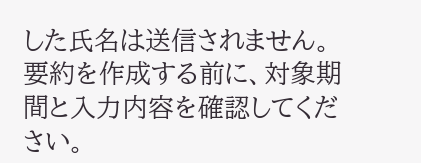した氏名は送信されません。要約を作成する前に、対象期間と入力内容を確認してください。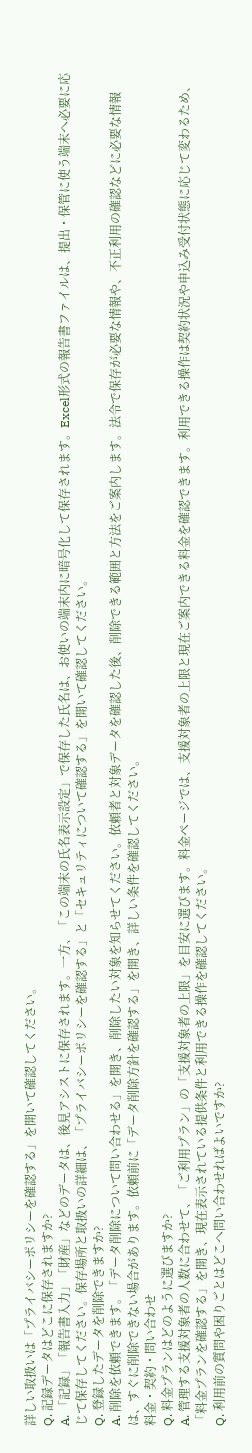詳しい取扱いは「プライバシーポリシーを確認する」を開いて確認してください。
Q. 記録データはどこに保存されますか?
A. 「記録」「報告書入力」「財産」などのデータは、後見アシストに保存されます。一方、「この端末の氏名表示設定」で保存した氏名は、お使いの端末内に暗号化して保存されます。Excel形式の報告書ファイルは、提出・保管に使う端末へ必要に応じて保存してください。保存場所と取扱いの詳細は、「プライバシーポリシーを確認する」と「セキュリティについて確認する」を開いて確認してください。
Q. 登録したデータを削除できますか?
A. 削除を依頼できます。「データ削除について問い合わせる」を開き、削除したい対象を知らせてください。依頼者と対象データを確認した後、削除できる範囲と方法をご案内します。法令で保存が必要な情報や、不正利用の確認などに必要な情報は、すぐに削除できない場合があります。依頼前に「データ削除方針を確認する」を開き、詳しい条件を確認してください。
料金・契約・問い合わせ
Q. 料金プランはどのように選びますか?
A. 管理する支援対象者の人数に合わせて、「ご利用プラン」の「支援対象者の上限」を目安に選びます。料金ページでは、支援対象者の上限と現在ご案内できる料金を確認できます。利用できる操作は契約状況や申込み受付状態に応じて変わるため、「料金プランを確認する」を開き、現在表示されている提供条件と利用できる操作を確認してください。
Q. 利用前の質問や困りごとはどこへ問い合わせればよいですか?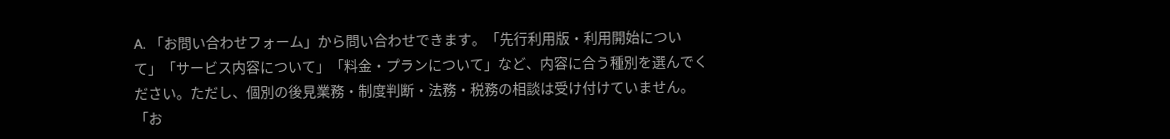A. 「お問い合わせフォーム」から問い合わせできます。「先行利用版・利用開始について」「サービス内容について」「料金・プランについて」など、内容に合う種別を選んでください。ただし、個別の後見業務・制度判断・法務・税務の相談は受け付けていません。「お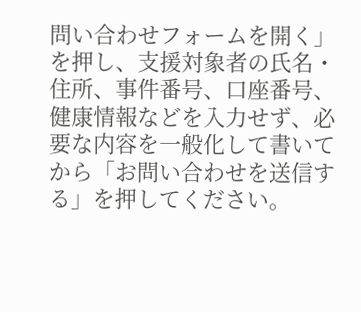問い合わせフォームを開く」を押し、支援対象者の氏名・住所、事件番号、口座番号、健康情報などを入力せず、必要な内容を一般化して書いてから「お問い合わせを送信する」を押してください。